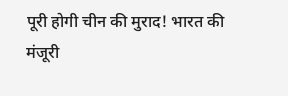पूरी होगी चीन की मुराद! भारत की मंजूरी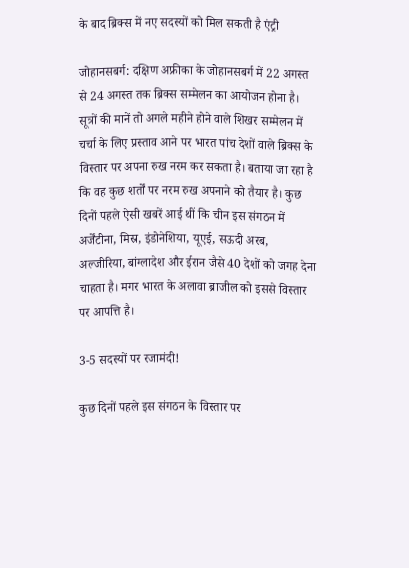के बाद ब्रिक्‍स में नए सदस्‍यों को मिल सकती है एंट्री

जोहानसबर्ग: दक्षिण अफ्रीका के जोहानसबर्ग में 22 अगस्‍त से 24 अगस्‍त तक ब्रिक्‍स सम्‍मेलन का आयोजन होना है। सूत्रों की मानें तो अगले महीने होने वाले शिखर सम्मेलन में चर्चा के लिए प्रस्ताव आने पर भारत पांच देशों वाले ब्रिक्स के विस्तार पर अपना रुख नरम कर सकता है। बताया जा रहा है कि वह कुछ शर्तों पर नरम रुख अपनाने को तैयार है। कुछ दिनों पहले ऐसी खबरें आई थीं कि चीन इस संगठन में अर्जेंटीना, मिस्र, इंडोनेशिया, यूएई, सऊदी अरब, अल्‍जीरिया, बांग्‍लादेश और ईरान जैसे 40 देशों को जगह देना चाहता है। मगर भारत के अलावा ब्राजील को इससे विस्‍तार पर आपत्ति है।

3-5 सदस्‍यों पर रजामंदी!

कुछ दिनों पहले इस संगठन के विस्‍तार पर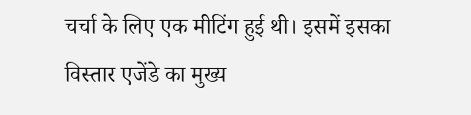चर्चा के लिए एक मीटिंग हुई थी। इसमें इसका विस्‍तार एजेंडे का मुख्‍य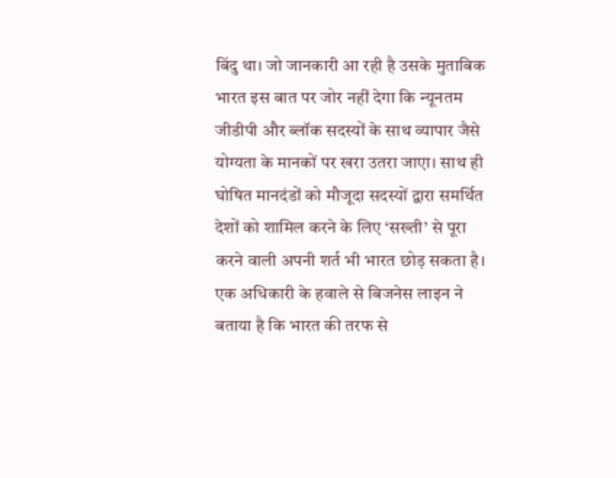बिंदु था। जो जानकारी आ रही है उसके मुताबिक भारत इस बात पर जोर नहीं देगा कि न्यूनतम जीडीपी और ब्लॉक सदस्यों के साथ व्यापार जैसे योग्यता के मानकों पर खरा उतरा जाएा। साथ ही घोषित मानदंडों को मौजूदा सदस्यों द्वारा समर्थित देशों को शामिल करने के लिए ‘सख्ती’ से पूरा करने वाली अपनी शर्त भी भारत छोड़ सकता है। एक अधिकारी के हवाले से बिजनेस लाइन ने बताया है कि भारत की तरफ से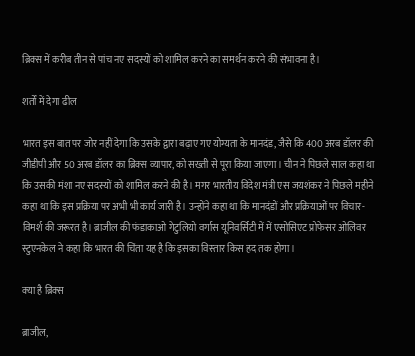ब्रिक्स में करीब तीन से पांच नए सदस्यों को शामिल करने का समर्थन करने की संभावना है।

शर्तों में देगा ढील

भारत इस बात पर जोर नहीं देगा कि उसके द्वारा बढ़ाए गए योग्यता के मानदंड, जैसे कि 400 अरब डॉलर की जीडीपी और 50 अरब डॉलर का ब्रिक्स व्यापार, को सख्ती से पूरा किया जाएगा। चीन ने पिछले साल कहा था कि उसकी मंशा नए सदस्यों को शामिल करने की है। मगर भारतीय विदेश मंत्री एस जयशंकर ने पिछले महीने कहा था कि इस प्रक्रिया पर अभी भी कार्य जारी है। उन्‍होंने कहा था कि मानदंडों और प्रक्रियाओं पर विचार-विमर्श की जरूरत है। ब्राजील की फंडाकाओ गेटुलियो वर्गास यूनिवर्सिटी में में एसोसिएट प्रोफेसर ओलिवर स्टुएनकेल ने कहा कि भारत की चिंता यह है कि इसका विस्‍तार किस हद तक होगा।

क्‍या है ब्रिक्‍स

ब्राजील,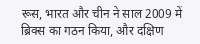रूस, भारत और चीन ने साल 2009 में ब्रिक्स का गठन किया, और दक्षिण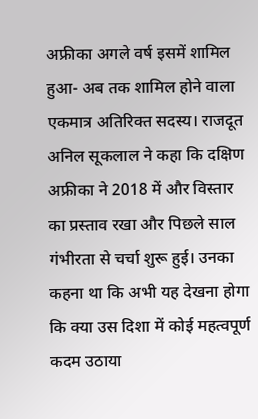अफ्रीका अगले वर्ष इसमें शामिल हुआ- अब तक शामिल होने वाला एकमात्र अतिरिक्त सदस्य। राजदूत अनिल सूकलाल ने कहा कि दक्षिण अफ्रीका ने 2018 में और विस्तार का प्रस्ताव रखा और पिछले साल गंभीरता से चर्चा शुरू हुई। उनका कहना था कि अभी यह देखना होगा कि क्या उस दिशा में कोई महत्वपूर्ण कदम उठाया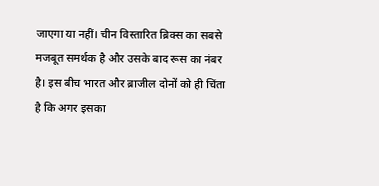जाएगा या नहीं। चीन विस्तारित ब्रिक्स का सबसे मजबूत समर्थक है और उसके बाद रूस का नंबर है। इस बीच भारत और ब्राजील दोनों को ही चिंता है कि अगर इसका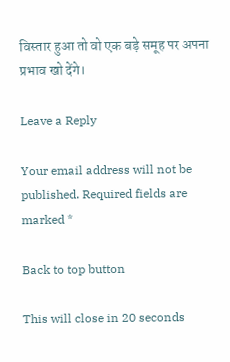विस्‍तार हुआ तो वो एक बड़े समूह पर अपना प्रभाव खो देंगे।

Leave a Reply

Your email address will not be published. Required fields are marked *

Back to top button

This will close in 20 seconds